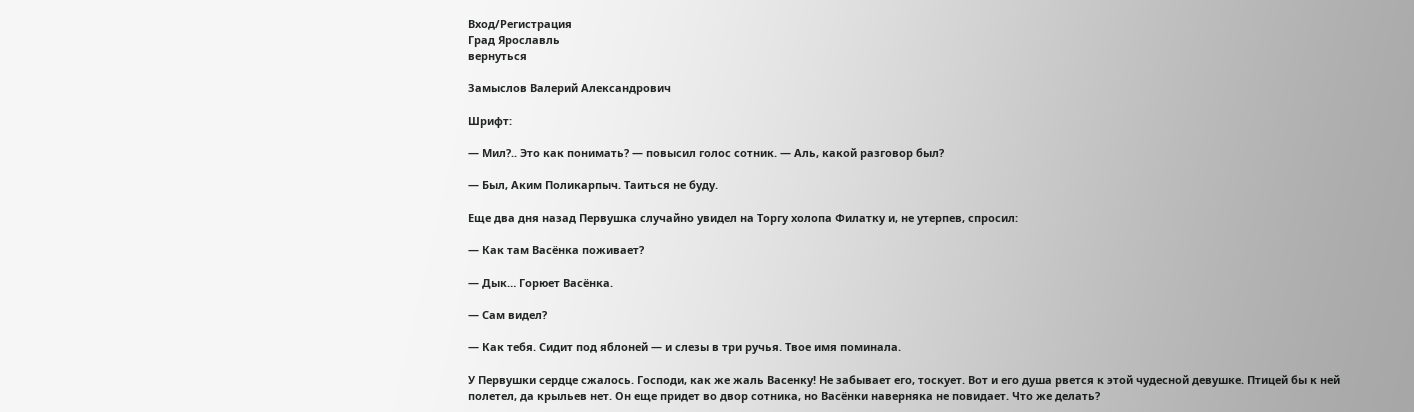Вход/Регистрация
Град Ярославль
вернуться

Замыслов Валерий Александрович

Шрифт:

— Мил?.. Это как понимать? — повысил голос сотник. — Аль, какой разговор был?

— Был, Аким Поликарпыч. Таиться не буду.

Еще два дня назад Первушка случайно увидел на Торгу холопа Филатку и, не утерпев, спросил:

— Как там Васёнка поживает?

— Дык… Горюет Васёнка.

— Сам видел?

— Как тебя. Сидит под яблоней — и слезы в три ручья. Твое имя поминала.

У Первушки сердце сжалось. Господи, как же жаль Васенку! Не забывает его, тоскует. Вот и его душа рвется к этой чудесной девушке. Птицей бы к ней полетел, да крыльев нет. Он еще придет во двор сотника, но Васёнки наверняка не повидает. Что же делать?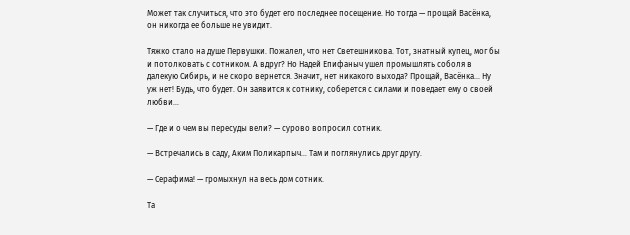Может так случиться, что это будет его последнее посещение. Но тогда — прощай Васёнка, он никогда ее больше не увидит.

Тяжко стало на душе Первушки. Пожалел, что нет Светешникова. Тот, знатный купец, мог бы и потолковать с сотником. А вдруг? Но Надей Епифаныч ушел промышлять соболя в далекую Сибирь, и не скоро вернется. Значит, нет никакого выхода? Прощай, Васёнка… Ну уж нет! Будь, что будет. Он заявится к сотнику, соберется с силами и поведает ему о своей любви…

— Где и о чем вы пересуды вели? — сурово вопросил сотник.

— Встречались в саду, Аким Поликарпыч… Там и поглянулись друг другу.

— Серафима! — громыхнул на весь дом сотник.

Та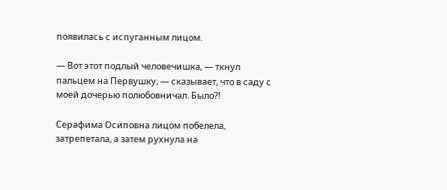появилась с испуганным лицом.

— Вот этот подлый человечишка, — ткнул пальцем на Первушку, — сказывает, что в саду с моей дочерью полюбовничал. Было?!

Серафима Осиповна лицом побелела, затрепетала, а затем рухнула на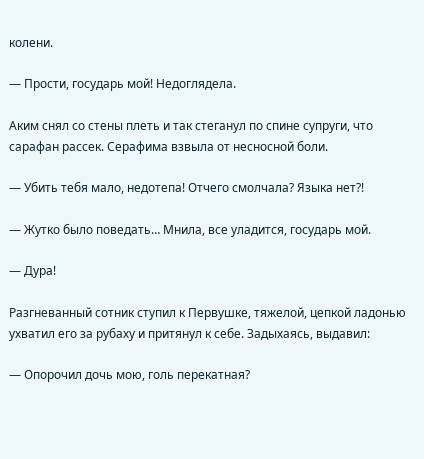колени.

— Прости, государь мой! Недоглядела.

Аким снял со стены плеть и так стеганул по спине супруги, что сарафан рассек. Серафима взвыла от несносной боли.

— Убить тебя мало, недотепа! Отчего смолчала? Языка нет?!

— Жутко было поведать… Мнила, все уладится, государь мой.

— Дура!

Разгневанный сотник ступил к Первушке, тяжелой, цепкой ладонью ухватил его за рубаху и притянул к себе. Задыхаясь, выдавил:

— Опорочил дочь мою, голь перекатная?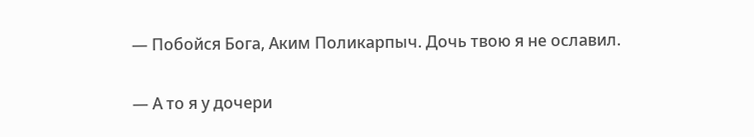— Побойся Бога, Аким Поликарпыч. Дочь твою я не ославил.

— А то я у дочери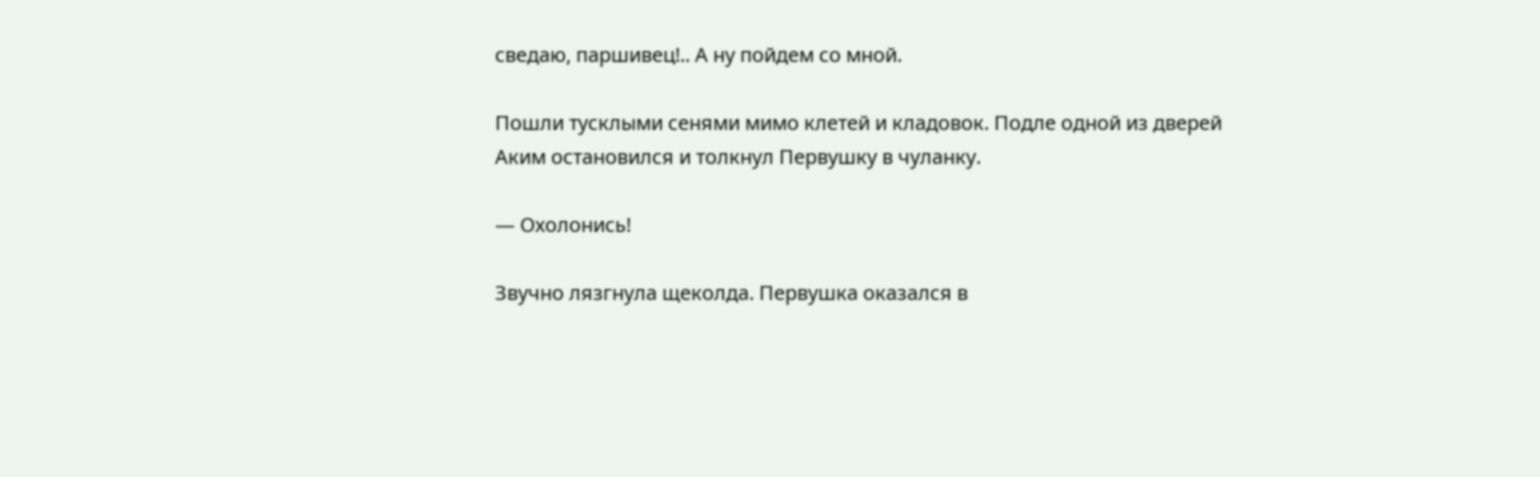сведаю, паршивец!.. А ну пойдем со мной.

Пошли тусклыми сенями мимо клетей и кладовок. Подле одной из дверей Аким остановился и толкнул Первушку в чуланку.

— Охолонись!

Звучно лязгнула щеколда. Первушка оказался в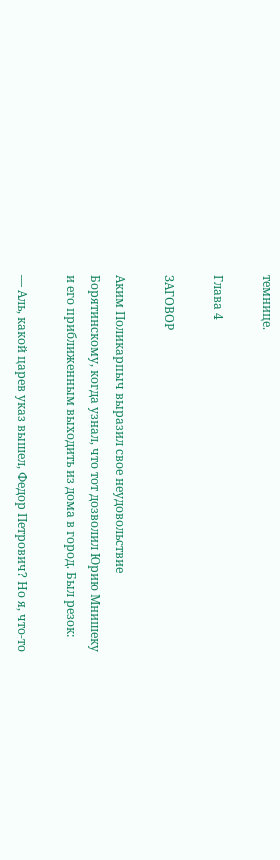темнице.

Глава 4

ЗАГОВОР

Аким Поликарпыч выразил свое неудовольствие Борятинскому, когда узнал, что тот дозволил Юрию Мнишеку и его приближенным выходить из дома в город. Был резок:

— Аль, какой царев указ вышел, Федор Петрович? Но я, что-то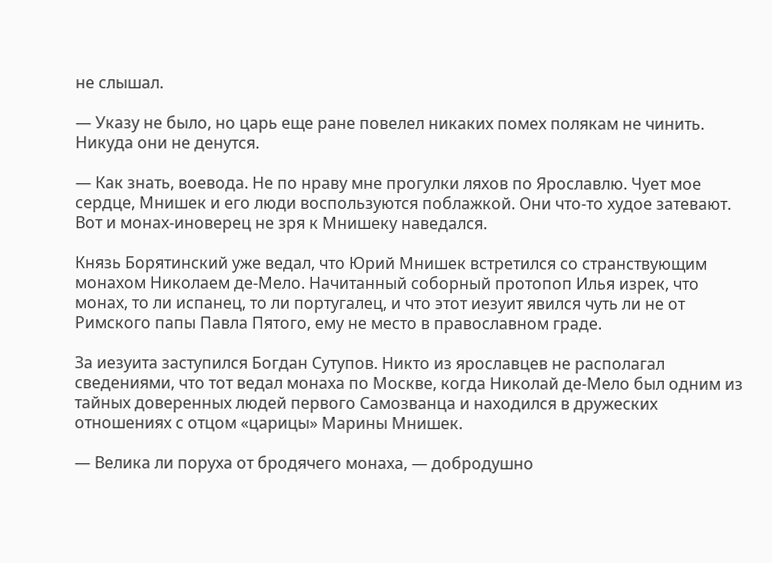не слышал.

— Указу не было, но царь еще ране повелел никаких помех полякам не чинить. Никуда они не денутся.

— Как знать, воевода. Не по нраву мне прогулки ляхов по Ярославлю. Чует мое сердце, Мнишек и его люди воспользуются поблажкой. Они что-то худое затевают. Вот и монах-иноверец не зря к Мнишеку наведался.

Князь Борятинский уже ведал, что Юрий Мнишек встретился со странствующим монахом Николаем де-Мело. Начитанный соборный протопоп Илья изрек, что монах, то ли испанец, то ли португалец, и что этот иезуит явился чуть ли не от Римского папы Павла Пятого, ему не место в православном граде.

За иезуита заступился Богдан Сутупов. Никто из ярославцев не располагал сведениями, что тот ведал монаха по Москве, когда Николай де-Мело был одним из тайных доверенных людей первого Самозванца и находился в дружеских отношениях с отцом «царицы» Марины Мнишек.

— Велика ли поруха от бродячего монаха, — добродушно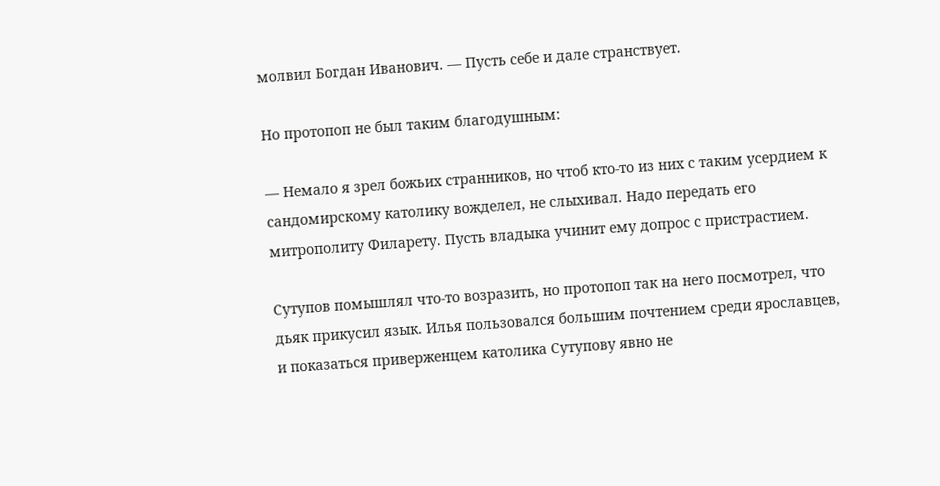молвил Богдан Иванович. — Пусть себе и дале странствует.

Но протопоп не был таким благодушным:

— Немало я зрел божьих странников, но чтоб кто-то из них с таким усердием к сандомирскому католику вожделел, не слыхивал. Надо передать его митрополиту Филарету. Пусть владыка учинит ему допрос с пристрастием.

Сутупов помышлял что-то возразить, но протопоп так на него посмотрел, что дьяк прикусил язык. Илья пользовался большим почтением среди ярославцев, и показаться приверженцем католика Сутупову явно не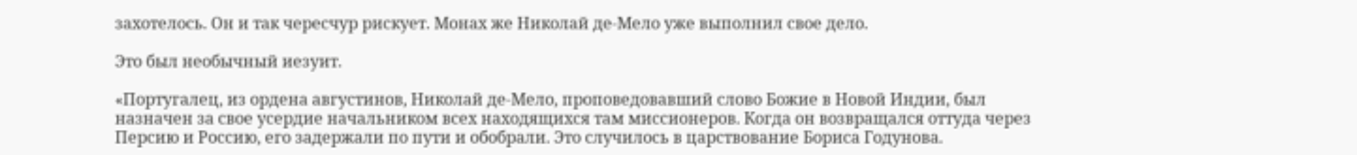захотелось. Он и так чересчур рискует. Монах же Николай де-Мело уже выполнил свое дело.

Это был необычный иезуит.

«Португалец, из ордена августинов, Николай де-Мело, проповедовавший слово Божие в Новой Индии, был назначен за свое усердие начальником всех находящихся там миссионеров. Когда он возвращался оттуда через Персию и Россию, его задержали по пути и обобрали. Это случилось в царствование Бориса Годунова.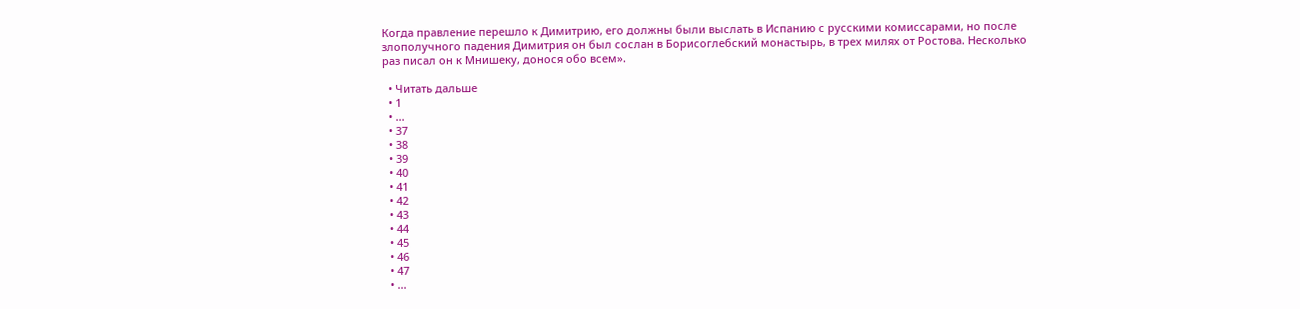Когда правление перешло к Димитрию, его должны были выслать в Испанию с русскими комиссарами, но после злополучного падения Димитрия он был сослан в Борисоглебский монастырь, в трех милях от Ростова. Несколько раз писал он к Мнишеку, донося обо всем».

  • Читать дальше
  • 1
  • ...
  • 37
  • 38
  • 39
  • 40
  • 41
  • 42
  • 43
  • 44
  • 45
  • 46
  • 47
  • ...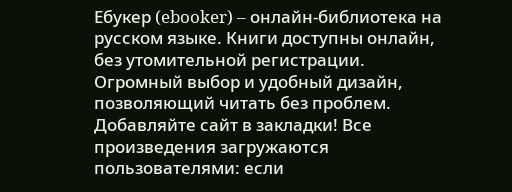Ебукер (ebooker) – онлайн-библиотека на русском языке. Книги доступны онлайн, без утомительной регистрации. Огромный выбор и удобный дизайн, позволяющий читать без проблем. Добавляйте сайт в закладки! Все произведения загружаются пользователями: если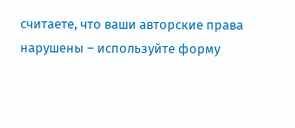считаете, что ваши авторские права нарушены – используйте форму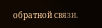обратной связи.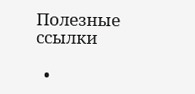Полезные ссылки

  •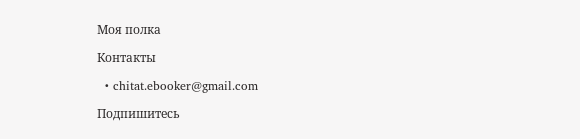Моя полка

Контакты

  • chitat.ebooker@gmail.com

Подпишитесь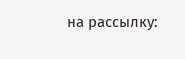на рассылку: